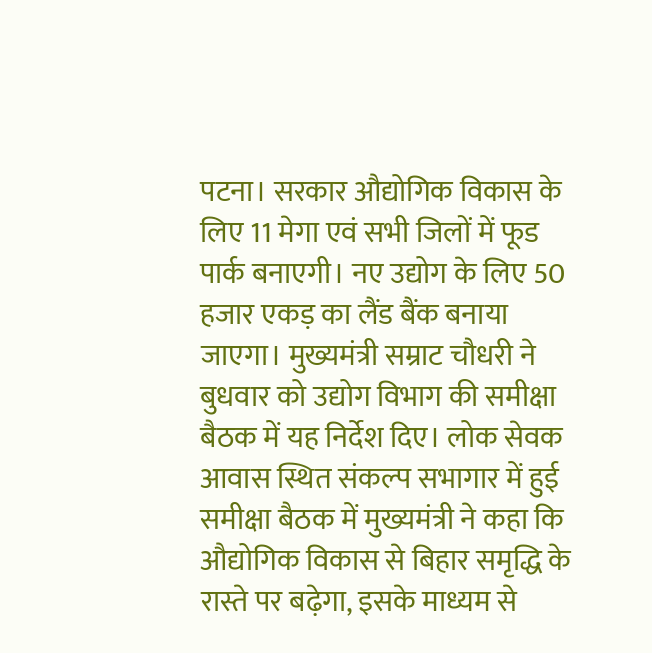पटना। सरकार औद्योगिक विकास के लिए 11 मेगा एवं सभी जिलों में फूड पार्क बनाएगी। नए उद्योग के लिए 50 हजार एकड़ का लैंड बैंक बनाया जाएगा। मुख्यमंत्री सम्राट चौधरी ने बुधवार को उद्योग विभाग की समीक्षा बैठक में यह निर्देश दिए। लोक सेवक आवास स्थित संकल्प सभागार में हुई समीक्षा बैठक में मुख्यमंत्री ने कहा कि औद्योगिक विकास से बिहार समृद्धि के रास्ते पर बढ़ेगा, इसके माध्यम से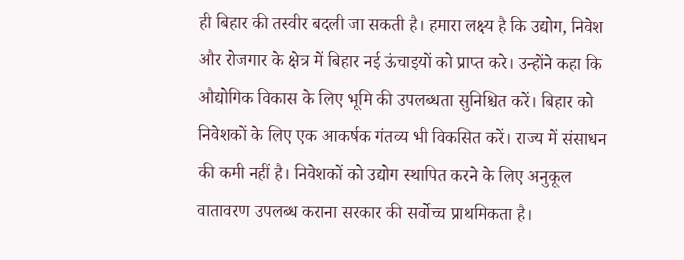ही बिहार की तस्वीर बदली जा सकती है। हमारा लक्ष्य है कि उद्योग, निवेश और रोजगार के क्षेत्र में बिहार नई ऊंचाइयों को प्राप्त करे। उन्होंने कहा कि औद्योगिक विकास के लिए भूमि की उपलब्धता सुनिश्चित करें। बिहार को निवेशकों के लिए एक आकर्षक गंतव्य भी विकसित करें। राज्य में संसाधन की कमी नहीं है। निवेशकों को उद्योग स्थापित करने के लिए अनुकूल वातावरण उपलब्ध कराना सरकार की सर्वोच्च प्राथमिकता है।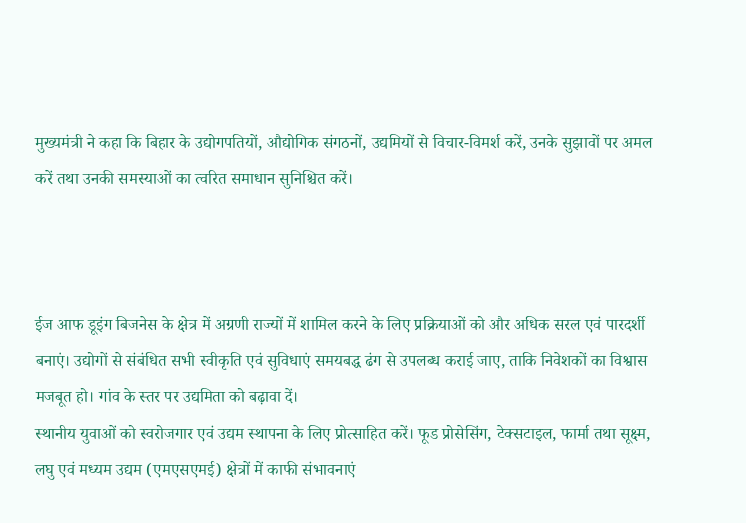मुख्यमंत्री ने कहा कि बिहार के उद्योगपतियों, औद्योगिक संगठनों, उद्यमियों से विचार-विमर्श करें, उनके सुझावों पर अमल करें तथा उनकी समस्याओं का त्वरित समाधान सुनिश्चित करें।



ईज आफ डूइंग बिजनेस के क्षेत्र में अग्रणी राज्यों में शामिल करने के लिए प्रक्रियाओं को और अधिक सरल एवं पारदर्शी बनाएं। उद्योगों से संबंधित सभी स्वीकृति एवं सुविधाएं समयबद्ध ढंग से उपलब्ध कराई जाए, ताकि निवेशकों का विश्वास मजबूत हो। गांव के स्तर पर उद्यमिता को बढ़ावा दें।
स्थानीय युवाओं को स्वरोजगार एवं उद्यम स्थापना के लिए प्रोत्साहित करें। फूड प्रोसेसिंग, टेक्सटाइल, फार्मा तथा सूक्ष्म, लघु एवं मध्यम उद्यम (एमएसएमई) क्षेत्रों में काफी संभावनाएं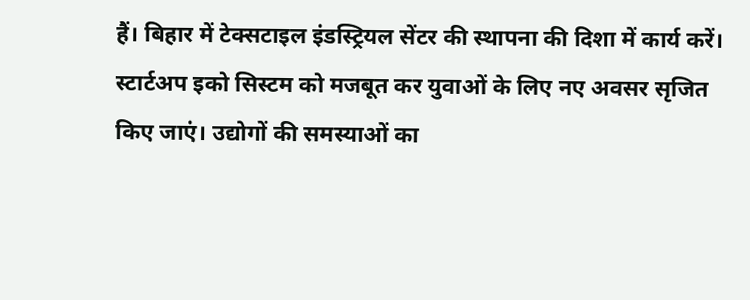हैं। बिहार में टेक्सटाइल इंडस्ट्रियल सेंटर की स्थापना की दिशा में कार्य करें। स्टार्टअप इको सिस्टम को मजबूत कर युवाओं के लिए नए अवसर सृजित किए जाएं। उद्योगों की समस्याओं का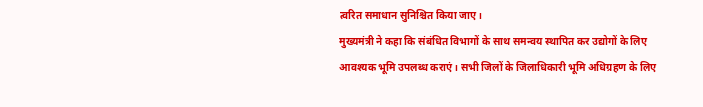त्वरित समाधान सुनिश्चित किया जाए।
मुख्यमंत्री ने कहा कि संबंधित विभागों के साथ समन्वय स्थापित कर उद्योगों के लिए आवश्यक भूमि उपलब्ध कराएं। सभी जिलों के जिलाधिकारी भूमि अधिग्रहण के लिए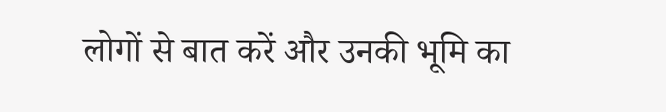लोगों से बात करें और उनकी भूमि का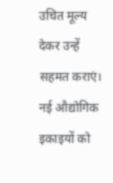उचित मूल्य देकर उन्हें सहमत कराएं। नई औद्योगिक इकाइयों को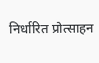निर्धारित प्रोत्साहन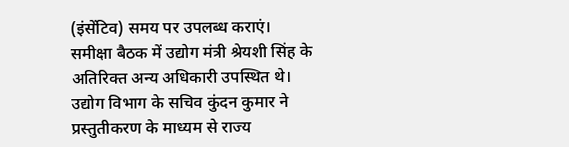(इंसेंटिव) समय पर उपलब्ध कराएं। समीक्षा बैठक में उद्योग मंत्री श्रेयशी सिंह के अतिरिक्त अन्य अधिकारी उपस्थित थे। उद्योग विभाग के सचिव कुंदन कुमार ने प्रस्तुतीकरण के माध्यम से राज्य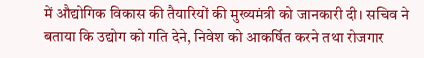में औद्योगिक विकास की तैयारियों की मुख्यमंत्री को जानकारी दी। सचिव ने बताया कि उद्योग को गति देने, निवेश को आकर्षित करने तथा रोजगार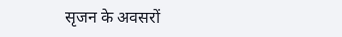सृजन के अवसरों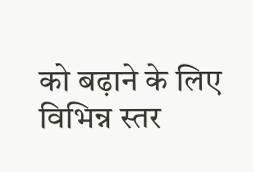को बढ़ाने के लिए विभिन्न स्तर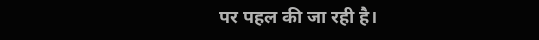पर पहल की जा रही है।